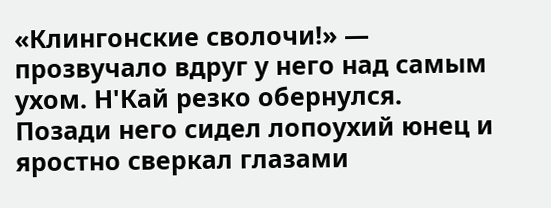«Клингонские сволочи!» — прозвучало вдруг у него над самым ухом. Н'Кай резко обернулся. Позади него сидел лопоухий юнец и яростно сверкал глазами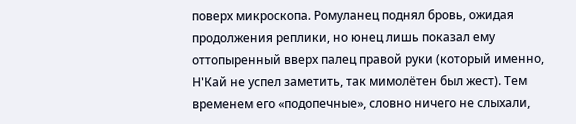поверх микроскопа. Ромуланец поднял бровь, ожидая продолжения реплики, но юнец лишь показал ему оттопыренный вверх палец правой руки (который именно, Н'Кай не успел заметить, так мимолётен был жест). Тем временем его «подопечные», словно ничего не слыхали,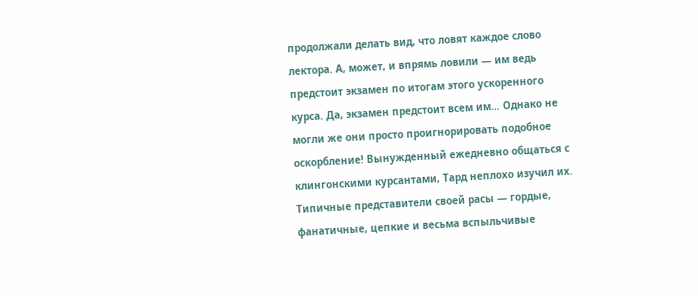продолжали делать вид, что ловят каждое слово лектора. А, может, и впрямь ловили — им ведь предстоит экзамен по итогам этого ускоренного курса. Да, экзамен предстоит всем им… Однако не могли же они просто проигнорировать подобное оскорбление! Вынужденный ежедневно общаться с клингонскими курсантами, Тард неплохо изучил их. Типичные представители своей расы — гордые, фанатичные, цепкие и весьма вспыльчивые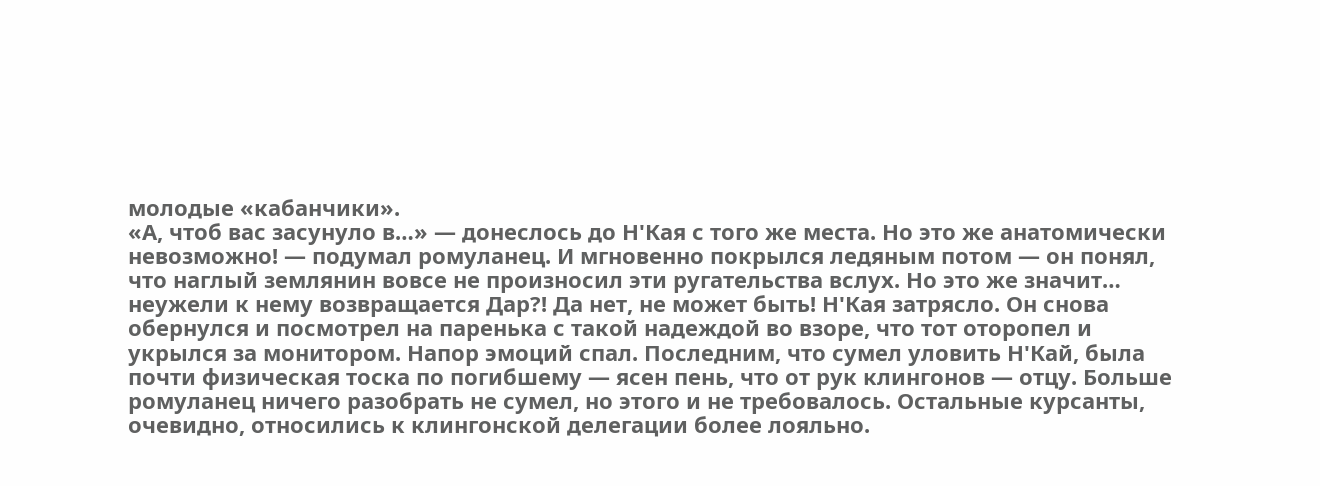молодые «кабанчики».
«А, чтоб вас засунуло в…» — донеслось до Н'Кая с того же места. Но это же анатомически невозможно! — подумал ромуланец. И мгновенно покрылся ледяным потом — он понял, что наглый землянин вовсе не произносил эти ругательства вслух. Но это же значит… неужели к нему возвращается Дар?! Да нет, не может быть! Н'Кая затрясло. Он снова обернулся и посмотрел на паренька с такой надеждой во взоре, что тот оторопел и укрылся за монитором. Напор эмоций спал. Последним, что сумел уловить Н'Кай, была почти физическая тоска по погибшему — ясен пень, что от рук клингонов — отцу. Больше ромуланец ничего разобрать не сумел, но этого и не требовалось. Остальные курсанты, очевидно, относились к клингонской делегации более лояльно.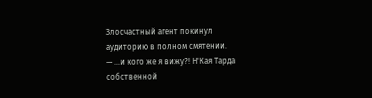Злосчастный агент покинул аудиторию в полном смятении.
— …и кого же я вижу?! Н'Кая Тарда собственной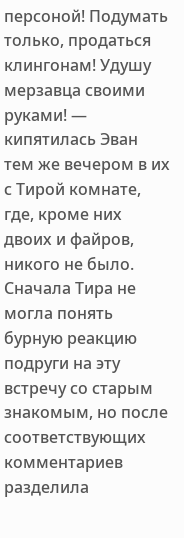персоной! Подумать только, продаться клингонам! Удушу мерзавца своими руками! — кипятилась Эван тем же вечером в их с Тирой комнате, где, кроме них двоих и файров, никого не было.
Сначала Тира не могла понять бурную реакцию подруги на эту встречу со старым знакомым, но после соответствующих комментариев разделила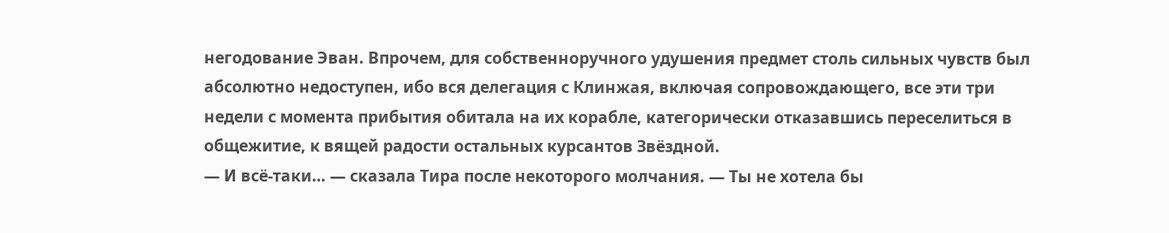негодование Эван. Впрочем, для собственноручного удушения предмет столь сильных чувств был абсолютно недоступен, ибо вся делегация с Клинжая, включая сопровождающего, все эти три недели с момента прибытия обитала на их корабле, категорически отказавшись переселиться в общежитие, к вящей радости остальных курсантов Звёздной.
— И всё-таки… — сказала Тира после некоторого молчания. — Ты не хотела бы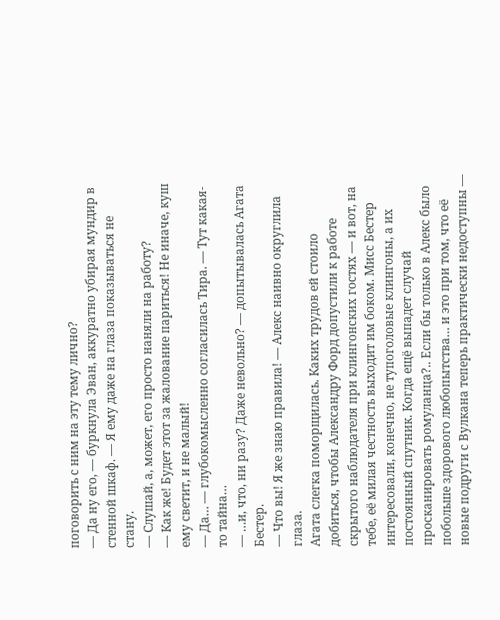поговорить с ним на эту тему лично?
— Да ну его, — буркнула Эван, аккуратно убирая мундир в стенной шкаф. — Я ему даже на глаза показываться не стану.
— Слушай, а, может, его просто наняли на работу?
— Как же! Будет этот за жалование париться! Не иначе, куш ему светит, и не малый!
— Да… — глубокомысленно согласилась Тира. — Тут какая-то тайна…
— …и, что, ни разу? Даже невольно? — допытывалась Агата Бестер.
— Что вы! Я же знаю правила! — Алекс наивно округлила глаза.
Агата слегка поморщилась. Каких трудов ей стоило добиться, чтобы Александру Форд допустили к работе скрытого наблюдателя при клингонских гостях — и вот, на тебе, её милая честность выходит им боком. Мисс Бестер интересовали, конечно, не тупоголовые клингоны, а их постоянный спутник. Когда ещё выпадет случай просканировать ромуланца?.. Если бы только в Алекс было побольше здорового любопытства… и это при том, что её новые подруги с Вулкана теперь практически недоступны —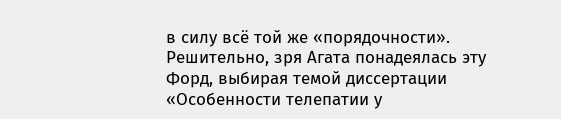в силу всё той же «порядочности». Решительно, зря Агата понадеялась эту Форд, выбирая темой диссертации «Особенности телепатии у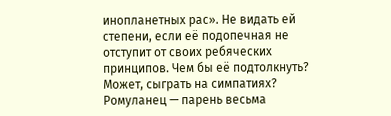инопланетных рас». Не видать ей степени, если её подопечная не отступит от своих ребяческих принципов. Чем бы её подтолкнуть? Может, сыграть на симпатиях? Ромуланец — парень весьма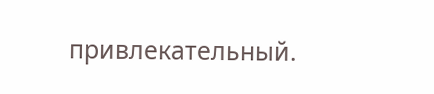привлекательный.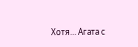Хотя… Агата с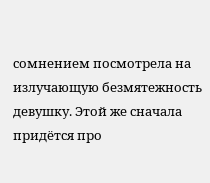сомнением посмотрела на излучающую безмятежность девушку. Этой же сначала придётся про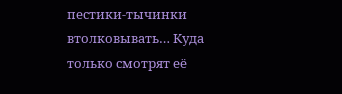пестики-тычинки втолковывать… Куда только смотрят её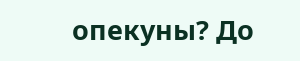опекуны? До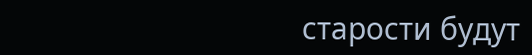старости будут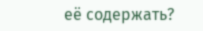её содержать?